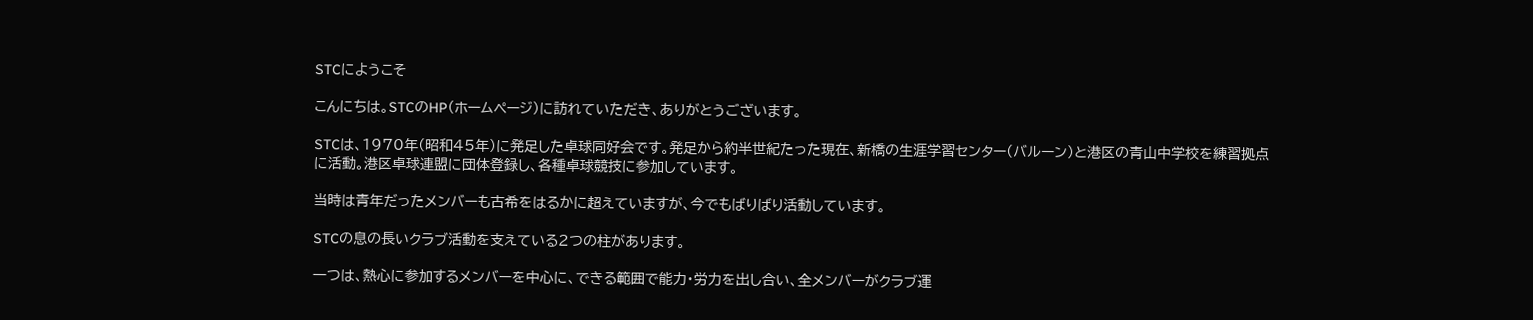STCにようこそ

こんにちは。STCのHP(ホームページ)に訪れていただき、ありがとうございます。

STCは、1970年(昭和45年)に発足した卓球同好会です。発足から約半世紀たった現在、新橋の生涯学習センター(バルーン)と港区の青山中学校を練習拠点に活動。港区卓球連盟に団体登録し、各種卓球競技に参加しています。

当時は青年だったメンバーも古希をはるかに超えていますが、今でもばりばり活動しています。

STCの息の長いクラブ活動を支えている2つの柱があります。

一つは、熱心に参加するメンバーを中心に、できる範囲で能力・労力を出し合い、全メンバーがクラブ運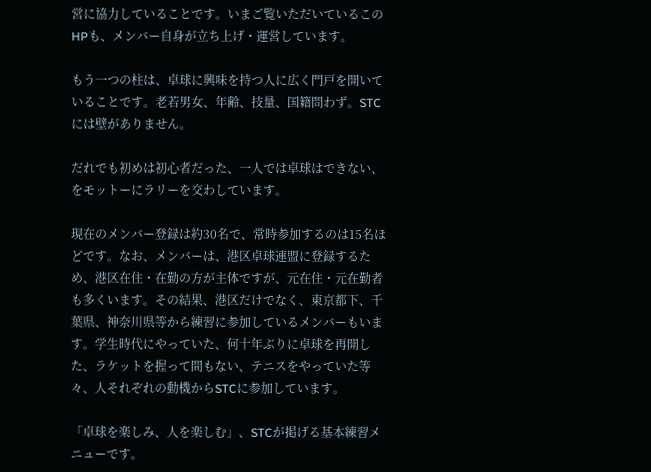営に協力していることです。いまご覧いただいているこのHPも、メンバー自身が立ち上げ・運営しています。

もう一つの柱は、卓球に興味を持つ人に広く門戸を開いていることです。老若男女、年齢、技量、国籍問わず。STCには壁がありません。

だれでも初めは初心者だった、一人では卓球はできない、をモットーにラリーを交わしています。

現在のメンバー登録は約30名で、常時参加するのは15名ほどです。なお、メンバーは、港区卓球連盟に登録するため、港区在住・在勤の方が主体ですが、元在住・元在勤者も多くいます。その結果、港区だけでなく、東京都下、千葉県、神奈川県等から練習に参加しているメンバーもいます。学生時代にやっていた、何十年ぶりに卓球を再開した、ラケットを握って間もない、テニスをやっていた等々、人それぞれの動機からSTCに参加しています。

「卓球を楽しみ、人を楽しむ」、STCが掲げる基本練習メニューです。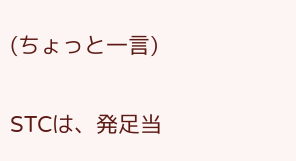(ちょっと一言)

STCは、発足当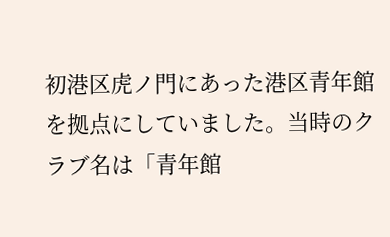初港区虎ノ門にあった港区青年館を拠点にしていました。当時のクラブ名は「青年館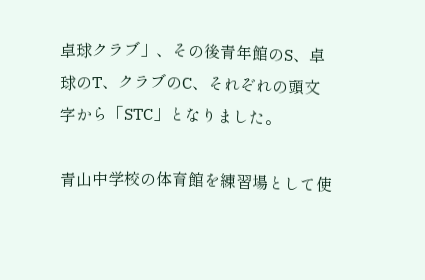卓球クラブ」、その後青年館のS、卓球のT、クラブのC、それぞれの頭文字から「STC」となりました。

青山中学校の体育館を練習場として使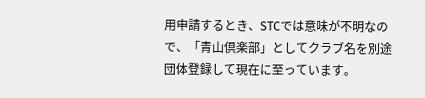用申請するとき、STCでは意味が不明なので、「青山倶楽部」としてクラブ名を別途団体登録して現在に至っています。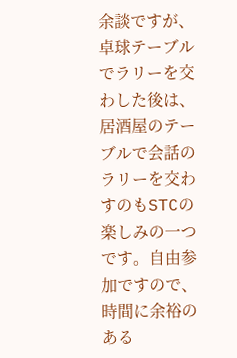余談ですが、卓球テーブルでラリーを交わした後は、居酒屋のテーブルで会話のラリーを交わすのもSTCの楽しみの一つです。自由参加ですので、時間に余裕のある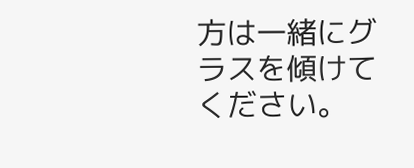方は一緒にグラスを傾けてください。